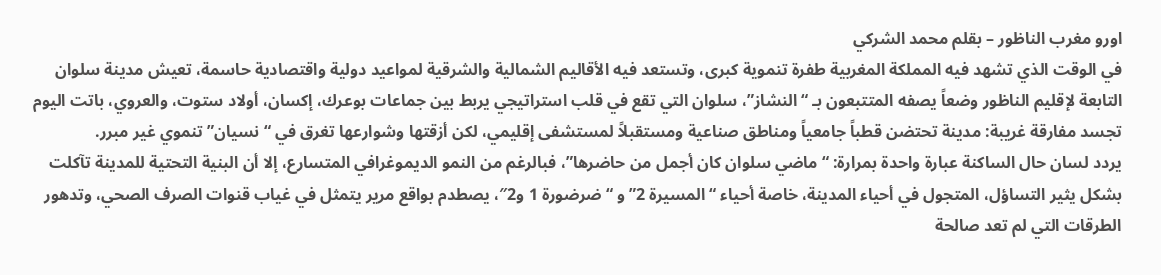اورو مغرب الناظور – بقلم محمد الشركي
في الوقت الذي تشهد فيه المملكة المغربية طفرة تنموية كبرى، وتستعد فيه الأقاليم الشمالية والشرقية لمواعيد دولية واقتصادية حاسمة، تعيش مدينة سلوان التابعة لإقليم الناظور وضعاً يصفه المتتبعون بـ “النشاز”، سلوان التي تقع في قلب استراتيجي يربط بين جماعات بوعرك، إكسان، أولاد ستوت، والعروي، باتت اليوم تجسد مفارقة غريبة: مدينة تحتضن قطباً جامعياً ومناطق صناعية ومستقبلاً لمستشفى إقليمي، لكن أزقتها وشوارعها تغرق في “نسيان” تنموي غير مبرر.
يردد لسان حال الساكنة عبارة واحدة بمرارة: “ماضي سلوان كان أجمل من حاضرها”، فبالرغم من النمو الديموغرافي المتسارع، إلا أن البنية التحتية للمدينة تآكلت بشكل يثير التساؤل، المتجول في أحياء المدينة، خاصة أحياء “المسيرة 2” و “ضرضورة 1 و2″، يصطدم بواقع مرير يتمثل في غياب قنوات الصرف الصحي، وتدهور الطرقات التي لم تعد صالحة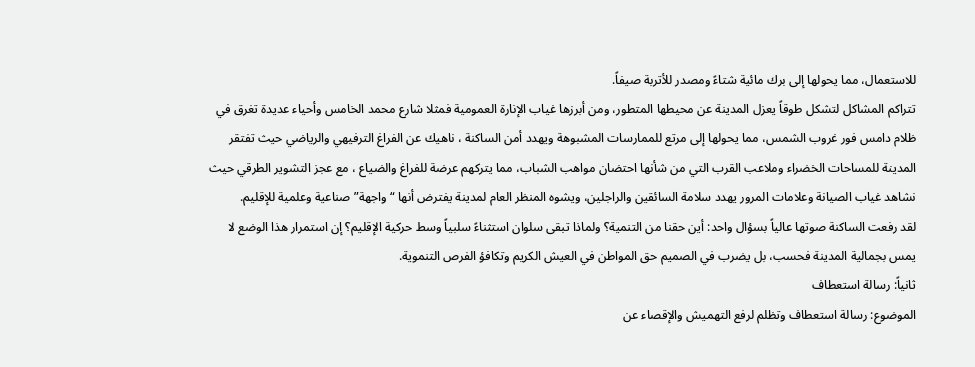للاستعمال، مما يحولها إلى برك مائية شتاءً ومصدر للأتربة صيفاً.
تتراكم المشاكل لتشكل طوقاً يعزل المدينة عن محيطها المتطور، ومن أبرزها غياب الإنارة العمومية فمثلا شارع محمد الخامس وأحياء عديدة تغرق في ظلام دامس فور غروب الشمس، مما يحولها إلى مرتع للممارسات المشبوهة ويهدد أمن الساكنة ، ناهيك عن الفراغ الترفيهي والرياضي حيث تفتقر المدينة للمساحات الخضراء وملاعب القرب التي من شأنها احتضان مواهب الشباب، مما يتركهم عرضة للفراغ والضياع ، مع عجز التشوير الطرقي حيث نشاهد غياب الصيانة وعلامات المرور يهدد سلامة السائقين والراجلين، ويشوه المنظر العام لمدينة يفترض أنها “واجهة” صناعية وعلمية للإقليم.
لقد رفعت الساكنة صوتها عالياً بسؤال واحد: أين حقنا من التنمية؟ ولماذا تبقى سلوان استثناءً سلبياً وسط حركية الإقليم؟ إن استمرار هذا الوضع لا يمس بجمالية المدينة فحسب، بل يضرب في الصميم حق المواطن في العيش الكريم وتكافؤ الفرص التنموية.
ثانياً: رسالة استعطاف
الموضوع: رسالة استعطاف وتظلم لرفع التهميش والإقصاء عن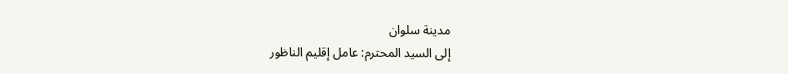مدينة سلوان
إلى السيد المحترم: عامل إقليم الناظور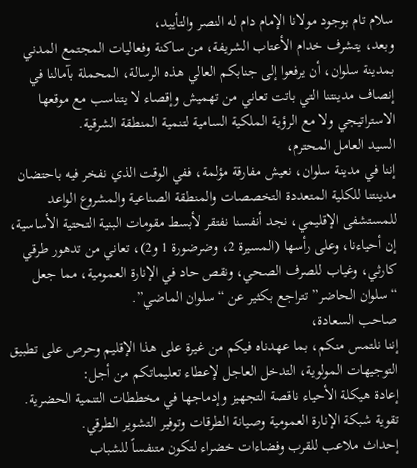سلام تام بوجود مولانا الإمام دام له النصر والتأييد،
وبعد، يتشرف خدام الأعتاب الشريفة، من ساكنة وفعاليات المجتمع المدني بمدينة سلوان، أن يرفعوا إلى جنابكم العالي هذه الرسالة، المحملة بآمالنا في إنصاف مدينتنا التي باتت تعاني من تهميش وإقصاء لا يتناسب مع موقعها الاستراتيجي ولا مع الرؤية الملكية السامية لتنمية المنطقة الشرقية.
السيد العامل المحترم،
إننا في مدينة سلوان، نعيش مفارقة مؤلمة، ففي الوقت الذي نفخر فيه باحتضان مدينتنا للكلية المتعددة التخصصات والمنطقة الصناعية والمشروع الواعد للمستشفى الإقليمي، نجد أنفسنا نفتقر لأبسط مقومات البنية التحتية الأساسية، إن أحياءنا، وعلى رأسها (المسيرة 2، وضرضورة 1 و2)، تعاني من تدهور طرقي كارثي، وغياب للصرف الصحي، ونقص حاد في الإنارة العمومية، مما جعل “سلوان الحاضر” تتراجع بكثير عن “سلوان الماضي”.
صاحب السعادة،
إننا نلتمس منكم، بما عهدناه فيكم من غيرة على هذا الإقليم وحرص على تطبيق التوجيهات المولوية، التدخل العاجل لإعطاء تعليماتكم من أجل:
إعادة هيكلة الأحياء ناقصة التجهيز وإدماجها في مخططات التنمية الحضرية.
تقوية شبكة الإنارة العمومية وصيانة الطرقات وتوفير التشوير الطرقي.
إحداث ملاعب للقرب وفضاءات خضراء لتكون متنفساً للشباب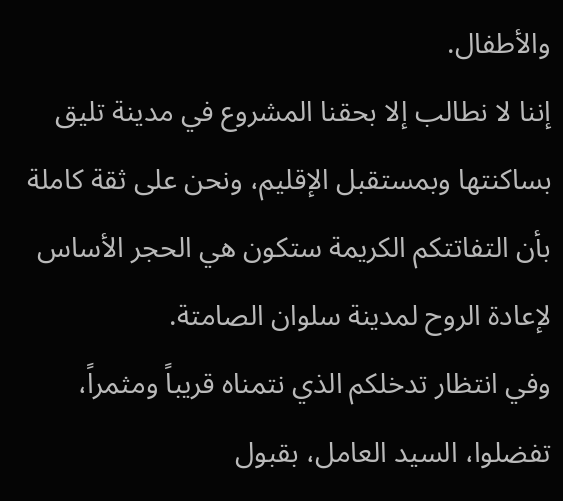والأطفال.
إننا لا نطالب إلا بحقنا المشروع في مدينة تليق بساكنتها وبمستقبل الإقليم، ونحن على ثقة كاملة بأن التفاتتكم الكريمة ستكون هي الحجر الأساس لإعادة الروح لمدينة سلوان الصامتة.
وفي انتظار تدخلكم الذي نتمناه قريباً ومثمراً، تفضلوا، السيد العامل، بقبول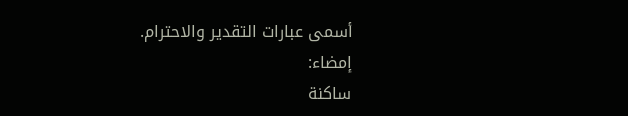أسمى عبارات التقدير والاحترام.
إمضاء:
ساكنة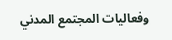وفعاليات المجتمع المدني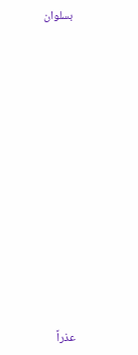بسلوان













عذراً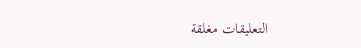التعليقات مغلقة